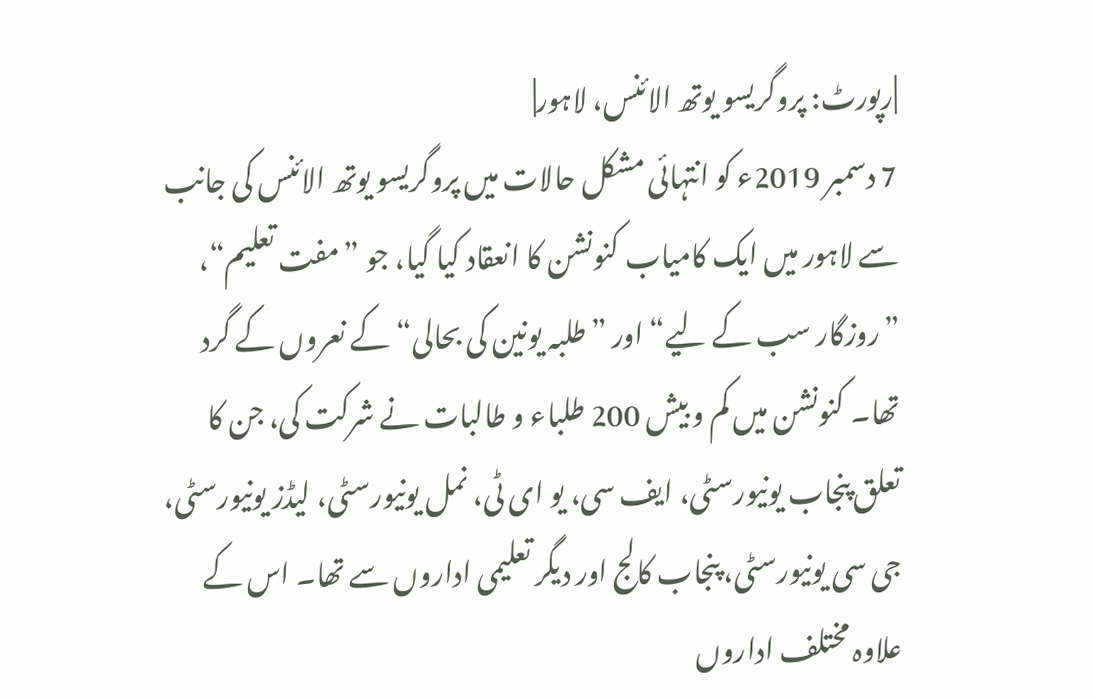|رپورٹ: پروگریسو یوتھ الائنس، لاہور|
7 دسمبر 2019ء کو انتہائی مشکل حالات میں پروگریسو یوتھ الائنس کی جانب سے لاہور میں ایک کامیاب کنونشن کا انعقاد کیا گیا، جو ”مفت تعلیم“، ”روزگار سب کے لیے“ اور ”طلبہ یونین کی بحالی“ کے نعروں کے گرد تھا۔ کنونشن میں کم و بیش 200 طلباء و طالبات نے شرکت کی، جن کا تعلق پنجاب یونیورسٹی، ایف سی، یو ای ٹی، نمل یونیورسٹی، لیڈز یونیورسٹی، جی سی یونیورسٹی، پنجاب کالج اور دیگر تعلیمی اداروں سے تھا۔ اس کے علاوہ مختلف اداروں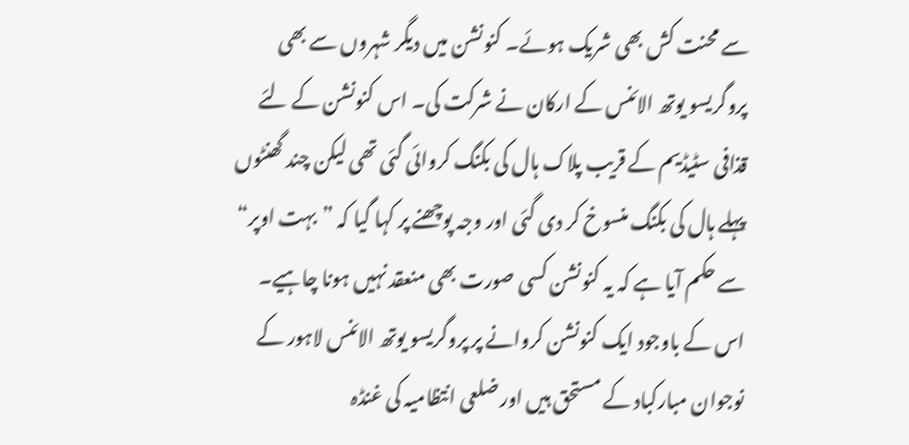سے محنت کش بھی شریک ہوئے۔ کنونشن میں دیگر شہروں سے بھی پروگریسو یوتھ الائنس کے ارکان نے شرکت کی۔ اس کنونشن کے لئے قذافی سٹیڈیم کے قریب پلاک ہال کی بکنگ کروائی گئی تھی لیکن چند گھنٹوں پہلے ہال کی بکنگ منسوخ کر دی گئی اور وجہ پوچھنے پر کہا گیا کہ ”بہت اوپر“ سے حکم آیا ہے کہ یہ کنونشن کسی صورت بھی منعقد نہیں ہونا چاہیے۔ اس کے باوجود ایک کنونشن کروانے پر پروگریسو یوتھ الائنس لاہور کے نوجوان مبارکباد کے مستحق ہیں اور ضلعی انتظامیہ کی غنڈہ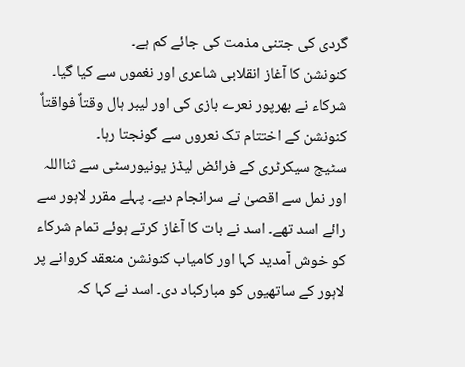گردی کی جتنی مذمت کی جائے کم ہے۔
کنونشن کا آغاز انقلابی شاعری اور نغموں سے کیا گیا۔ شرکاء نے بھرپور نعرے بازی کی اور لیبر ہال وقتاٌ فواقتاٌ کنونشن کے اختتام تک نعروں سے گونجتا رہا۔
سٹیج سیکرٹری کے فرائض لیڈز یونیورسٹی سے ثنااللہ اور نمل سے اقصیٰ نے سرانجام دیے۔ پہلے مقرر لاہور سے رائے اسد تھے۔ اسد نے بات کا آغاز کرتے ہوئے تمام شرکاء کو خوش آمدید کہا اور کامیاب کنونشن منعقد کروانے پر لاہور کے ساتھیوں کو مبارکباد دی۔ اسد نے کہا کہ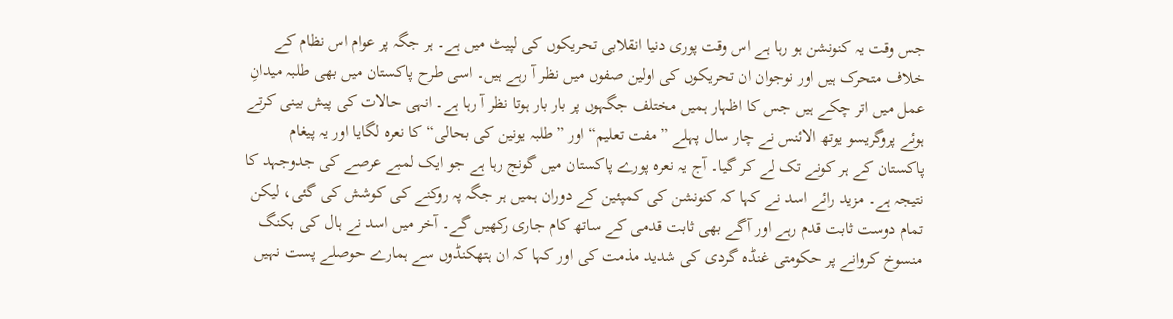جس وقت یہ کنونشن ہو رہا ہے اس وقت پوری دنیا انقلابی تحریکوں کی لپیٹ میں ہے۔ ہر جگہ پر عوام اس نظام کے خلاف متحرک ہیں اور نوجوان ان تحریکوں کی اولین صفوں میں نظر آ رہے ہیں۔ اسی طرح پاکستان میں بھی طلبہ میدانِ عمل میں اتر چکے ہیں جس کا اظہار ہمیں مختلف جگہوں پر بار بار ہوتا نظر آ رہا ہے۔ انہی حالات کی پیش بینی کرتے ہوئے پروگریسو یوتھ الائنس نے چار سال پہلے ”مفت تعلیم“ اور ”طلبہ یونین کی بحالی“ کا نعرہ لگایا اور یہ پیغام پاکستان کے ہر کونے تک لے کر گیا۔ آج یہ نعرہ پورے پاکستان میں گونج رہا ہے جو ایک لمبے عرصے کی جدوجہد کا نتیجہ ہے۔ مزید رائے اسد نے کہا کہ کنونشن کی کمپئین کے دوران ہمیں ہر جگہ پہ روکنے کی کوشش کی گئی، لیکن تمام دوست ثابت قدم رہے اور آگے بھی ثابت قدمی کے ساتھ کام جاری رکھیں گے۔ آخر میں اسد نے ہال کی بکنگ منسوخ کروانے پر حکومتی غنڈہ گردی کی شدید مذمت کی اور کہا کہ ان ہتھکنڈوں سے ہمارے حوصلے پست نہیں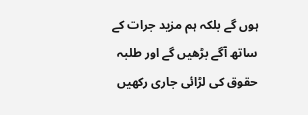ہوں گے بلکہ ہم مزید جرات کے ساتھ آگے بڑھیں گے اور طلبہ حقوق کی لڑائی جاری رکھیں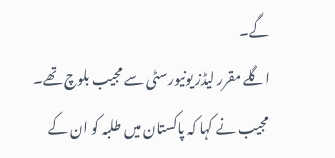گے۔
اگلے مقرر لیڈز یونیورسٹی سے مجیب بلوچ تھے۔ مجیب نے کہا کہ پاکستان میں طلبہ کو ان کے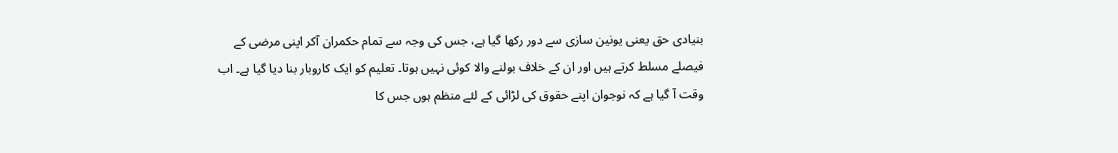بنیادی حق یعنی یونین سازی سے دور رکھا گیا ہے، جس کی وجہ سے تمام حکمران آکر اپنی مرضی کے فیصلے مسلط کرتے ہیں اور ان کے خلاف بولنے والا کوئی نہیں ہوتا۔ تعلیم کو ایک کاروبار بنا دیا گیا ہے۔ اب وقت آ گیا ہے کہ نوجوان اپنے حقوق کی لڑائی کے لئے منظم ہوں جس کا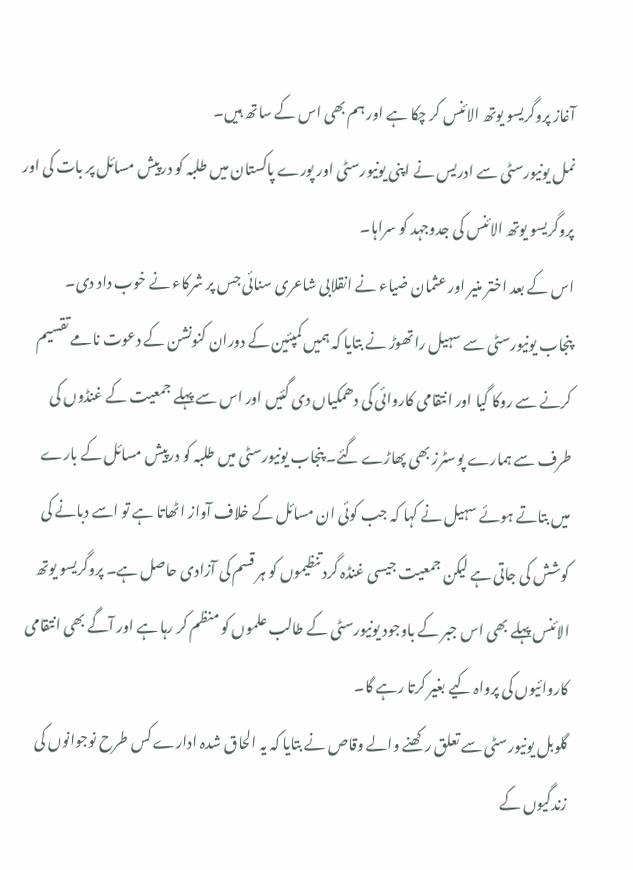آغاز پروگریسو یوتھ الائنس کر چکا ہے اور ہم بھی اس کے ساتھ ہیں۔
نمل یونیورسٹی سے ادریس نے اپنی یونیورسٹی اور پورے پاکستان میں طلبہ کو درپیش مسائل پر بات کی اور پروگریسو یوتھ الائنس کی جدوجہد کو سراہا۔
اس کے بعد اختر منیر اور عثمان ضیاء نے انقلابی شاعری سنائی جس پر شرکاء نے خوب داد دی۔
پنجاب یونیورسٹی سے سہیل راتھوڑ نے بتایا کہ ہمیں کمپئین کے دوران کنونشن کے دعوت نامے تقسیم کرنے سے روکا گیا اور انتقامی کاروائی کی دھمکیاں دی گئیں اور اس سے پہلے جمعیت کے غنڈوں کی طرف سے ہمارے پوسٹرز بھی پھاڑے گئے۔ پنجاب یونیورسٹی میں طلبہ کو درپیش مسائل کے بارے میں بتاتے ہوئے سہیل نے کہا کہ جب کوئی ان مسائل کے خلاف آواز اٹھاتا ہے تو اسے دبانے کی کوشش کی جاتی ہے لیکن جمعیت جیسی غنڈہ گرد تنظیموں کو ہر قسم کی آزادی حاصل ہے۔ پروگریسو یوتھ الائنس پہلے بھی اس جبر کے باوجود یونیورسٹی کے طالب علموں کو منظم کر رہا ہے اور آگے بھی انتقامی کاروائیوں کی پرواہ کیے بغیر کرتا رہے گا۔
گلوبل یونیورسٹی سے تعلق رکھنے والے وقاص نے بتایا کہ یہ الحاق شدہ ادارے کس طرح نوجوانوں کی زندگیوں کے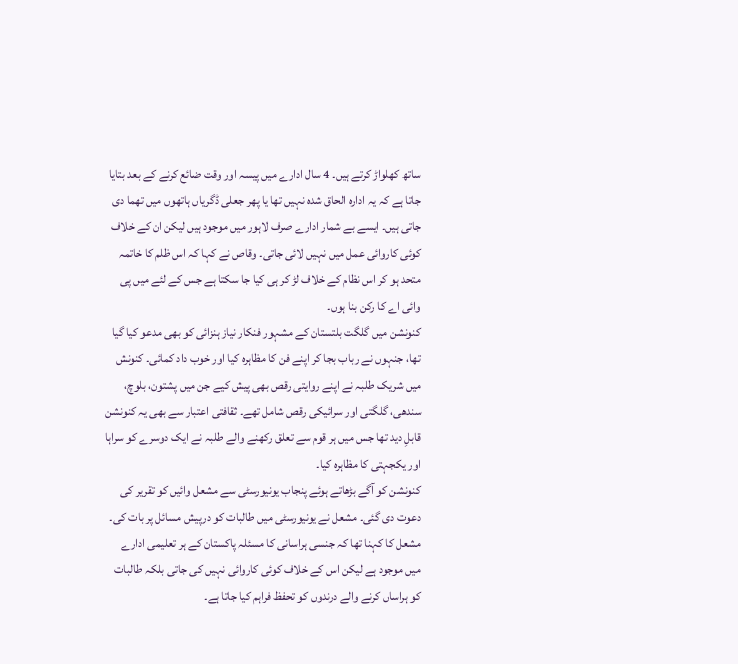ساتھ کھلواڑ کرتے ہیں۔ 4 سال ادارے میں پیسہ اور وقت ضائع کرنے کے بعد بتایا جاتا ہے کہ یہ ادارہ الحاق شدہ نہیں تھا یا پھر جعلی ڈگریاں ہاتھوں میں تھما دی جاتی ہیں۔ ایسے بے شمار ادارے صرف لاہور میں موجود ہیں لیکن ان کے خلاف کوئی کاروائی عمل میں نہیں لائی جاتی۔ وقاص نے کہا کہ اس ظلم کا خاتمہ متحد ہو کر اس نظام کے خلاف لڑ کر ہی کیا جا سکتا ہے جس کے لئے میں پی وائی اے کا رکن بنا ہوں۔
کنونشن میں گلگت بلتستان کے مشہور فنکار نیاز ہنزائی کو بھی مدعو کیا گیا تھا، جنہوں نے رباب بجا کر اپنے فن کا مظاہرہ کیا اور خوب داد کمائی۔ کنونش میں شریک طلبہ نے اپنے روایتی رقص بھی پیش کیے جن میں پشتون، بلوچ، سندھی، گلگتی اور سرائیکی رقص شامل تھے۔ ثقافتی اعتبار سے بھی یہ کنونشن قابلِ دید تھا جس میں ہر قوم سے تعلق رکھنے والے طلبہ نے ایک دوسرے کو سراہا اور یکجہتی کا مظاہرہ کیا۔
کنونشن کو آگے بڑھاتے ہوئے پنجاب یونیورسٹی سے مشعل وائیں کو تقریر کی دعوت دی گئی۔ مشعل نے یونیورسٹی میں طالبات کو درپیش مسائل پر بات کی۔ مشعل کا کہنا تھا کہ جنسی ہراسانی کا مسئلہ پاکستان کے ہر تعلیمی ادارے میں موجود ہے لیکن اس کے خلاف کوئی کاروائی نہیں کی جاتی بلکہ طالبات کو ہراساں کرنے والے درندوں کو تحفظ فراہم کیا جاتا ہے۔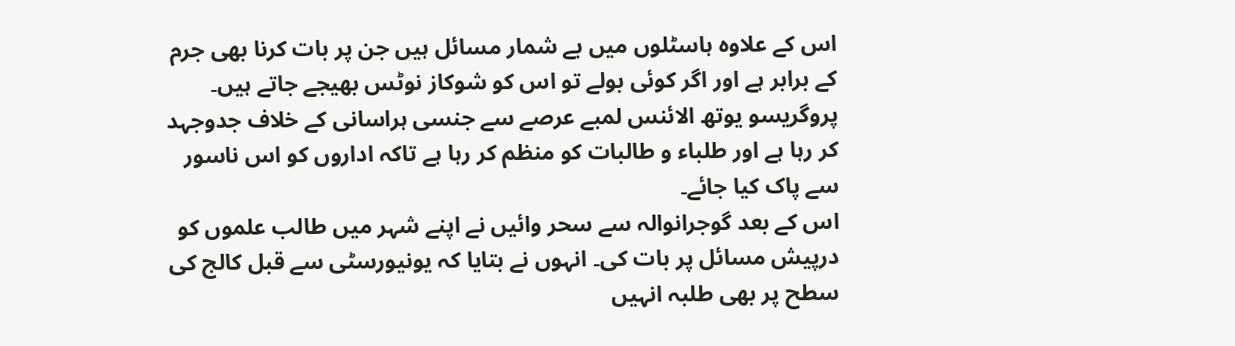اس کے علاوہ ہاسٹلوں میں بے شمار مسائل ہیں جن پر بات کرنا بھی جرم کے برابر ہے اور اگر کوئی بولے تو اس کو شوکاز نوٹس بھیجے جاتے ہیں۔ پروگریسو یوتھ الائنس لمبے عرصے سے جنسی ہراسانی کے خلاف جدوجہد کر رہا ہے اور طلباء و طالبات کو منظم کر رہا ہے تاکہ اداروں کو اس ناسور سے پاک کیا جائے۔
اس کے بعد گوجرانوالہ سے سحر وائیں نے اپنے شہر میں طالب علموں کو درپیش مسائل پر بات کی۔ انہوں نے بتایا کہ یونیورسٹی سے قبل کالج کی سطح پر بھی طلبہ انہیں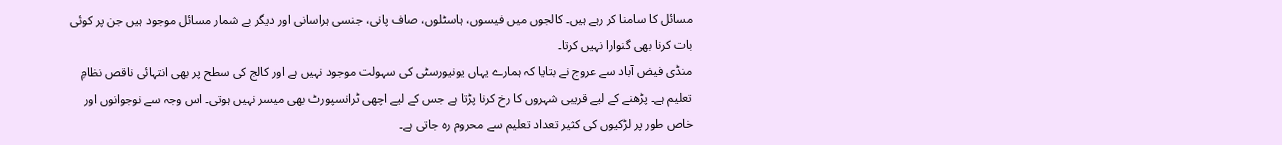مسائل کا سامنا کر رہے ہیں۔ کالجوں میں فیسوں، ہاسٹلوں، صاف پانی، جنسی ہراسانی اور دیگر بے شمار مسائل موجود ہیں جن پر کوئی بات کرنا بھی گنوارا نہیں کرتا۔
منڈی فیض آباد سے عروج نے بتایا کہ ہمارے یہاں یونیورسٹی کی سہولت موجود نہیں ہے اور کالج کی سطح پر بھی انتہائی ناقص نظامِ تعلیم ہے۔ پڑھنے کے لیے قریبی شہروں کا رخ کرنا پڑتا ہے جس کے لیے اچھی ٹرانسپورٹ بھی میسر نہیں ہوتی۔ اس وجہ سے نوجوانوں اور خاص طور پر لڑکیوں کی کثیر تعداد تعلیم سے محروم رہ جاتی ہے۔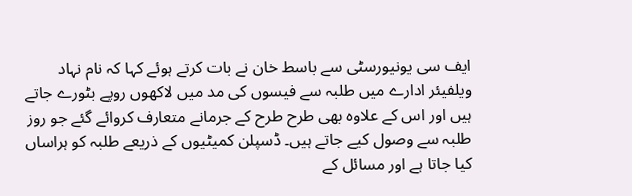ایف سی یونیورسٹی سے باسط خان نے بات کرتے ہوئے کہا کہ نام نہاد ویلفیئر ادارے میں طلبہ سے فیسوں کی مد میں لاکھوں روپے بٹورے جاتے ہیں اور اس کے علاوہ بھی طرح طرح کے جرمانے متعارف کروائے گئے جو روز طلبہ سے وصول کیے جاتے ہیں۔ ڈسپلن کمیٹیوں کے ذریعے طلبہ کو ہراساں کیا جاتا ہے اور مسائل کے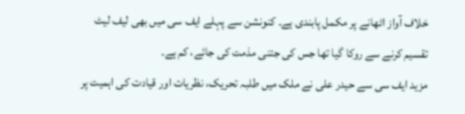خلاف آواز اٹھانے پر مکمل پابندی ہے۔ کنونشن سے پہلے ایف سی میں بھی لیف لیٹ تقسیم کرنے سے روکا گیا تھا جس کی جتنی مذمت کی جائے، کم ہے۔
مزید ایف سی سے حیدر علی نے ملک میں طلبہ تحریک، نظریات اور قیادت کی اہمیت پر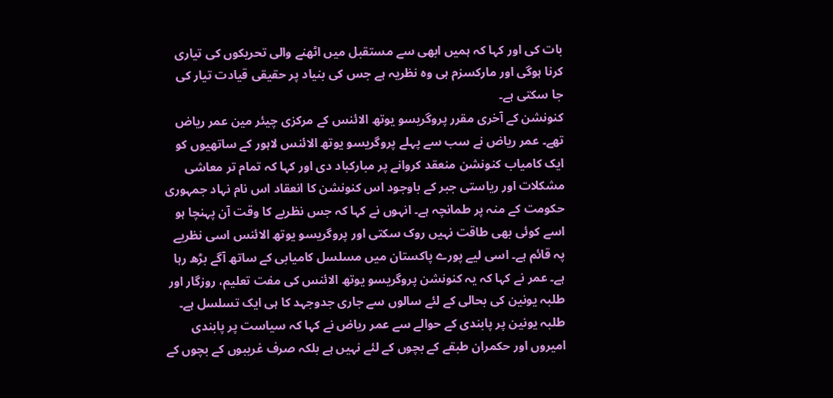بات کی اور کہا کہ ہمیں ابھی سے مستقبل میں اٹھنے والی تحریکوں کی تیاری کرنا ہوگی اور مارکسزم ہی وہ نظریہ ہے جس کی بنیاد پر حقیقی قیادت تیار کی جا سکتی ہے۔
کنونشن کے آخری مقرر پروگریسو یوتھ الائنس کے مرکزی چیئر مین عمر ریاض تھے۔ عمر ریاض نے سب سے پہلے پروگریسو یوتھ الائنس لاہور کے ساتھیوں کو ایک کامیاب کنونشن منعقد کروانے پر مبارکباد دی اور کہا کہ تمام تر معاشی مشکلات اور ریاستی جبر کے باوجود اس کنونشن کا انعقاد اس نام نہاد جمہوری حکومت کے منہ پر طمانچہ ہے۔ انہوں نے کہا کہ جس نظریے کا وقت آن پہنچا ہو اسے کوئی بھی طاقت نہیں روک سکتی اور پروگریسو یوتھ الائنس اسی نظریے پہ قائم ہے۔ اسی لیے پورے پاکستان میں مسلسل کامیابی کے ساتھ آگے بڑھ رہا ہے۔ عمر نے کہا کہ یہ کنونشن پروگریسو یوتھ الائنس کی مفت تعلیم، روزگار اور طلبہ یونین کی بحالی کے لئے سالوں سے جاری جدوجہد کا ہی ایک تسلسل ہے۔ طلبہ یونین پر پابندی کے حوالے سے عمر ریاض نے کہا کہ سیاست پر پابندی امیروں اور حکمران طبقے کے بچوں کے لئے نہیں ہے بلکہ صرف غریبوں کے بچوں کے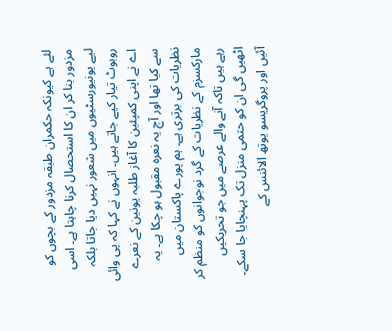لئے ہے کیونکہ حکمران طبقہ مزدور کے بچوں کو مزدور بنا کر ان کا استحصال کرنا چاہتا ہے۔ اسی لیے یونیورسٹیوں میں شعور نہیں دیا جاتا بلکہ روبوٹ تیار کیے جاتے ہیں۔ انہوں نے کہا کہ پی وائی اے نے اپنی کمپئین کا آغاز طلبہ یونین کے نعرے سے کیا تھا اور آج یہ نعرہ مقبول ہو چکا ہے۔ یہ نظریات کی برتری ہے۔ ہم پورے پاکستان میں مارکسزم کے نظریات کے گرد نوجوانوں کو منظم کر رہے ہیں تاکہ آنے والے عرصے میں جو تحریکیں اٹھیں گی ان کو حتمی منزل تک پہنچایا جا سکے۔ آئیں اور پروگریسو یوتھ الائنس کے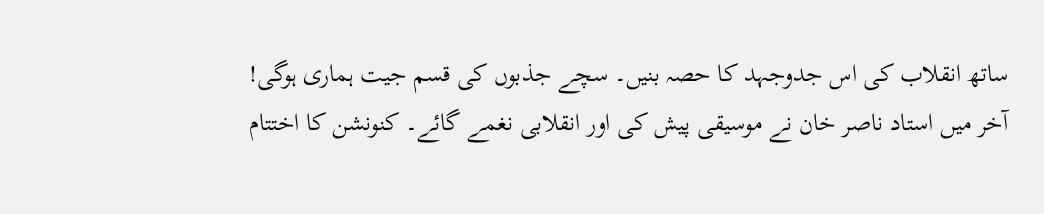ساتھ انقلاب کی اس جدوجہد کا حصہ بنیں۔ سچے جذبوں کی قسم جیت ہماری ہوگی!
آخر میں استاد ناصر خان نے موسیقی پیش کی اور انقلابی نغمے گائے۔ کنونشن کا اختتام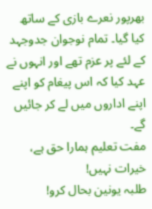بھرپور نعرے بازی کے ساتھ کیا گیا۔ تمام نوجوان جدوجہد کے لئے پر عزم تھے اور انہوں نے عہد کیا کہ اس پیغام کو اپنے اپنے اداروں میں لے کر جائیں گے۔
مفت تعلیم ہمارا حق ہے، خیرات نہیں!
طلبہ یونین بحال کرو!